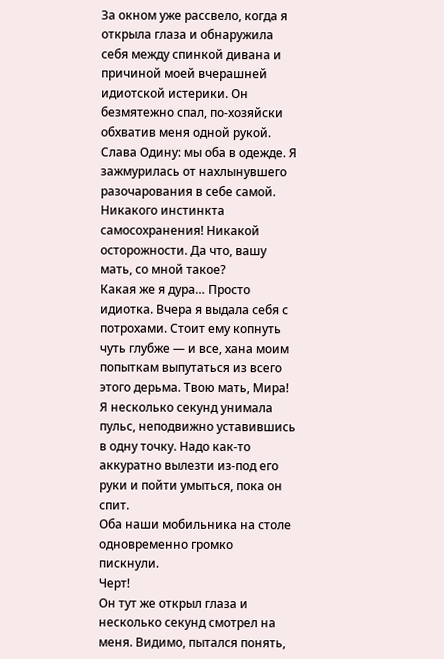За окном уже рассвело, когда я открыла глаза и обнаружила себя между спинкой дивана и причиной моей вчерашней идиотской истерики. Он безмятежно спал, по-хозяйски обхватив меня одной рукой. Слава Одину: мы оба в одежде. Я зажмурилась от нахлынувшего разочарования в себе самой. Никакого инстинкта самосохранения! Никакой осторожности. Да что, вашу мать, со мной такое?
Какая же я дура… Просто идиотка. Вчера я выдала себя с потрохами. Стоит ему копнуть чуть глубже — и все, хана моим попыткам выпутаться из всего этого дерьма. Твою мать, Мира!
Я несколько секунд унимала пульс, неподвижно уставившись в одну точку. Надо как-то аккуратно вылезти из-под его руки и пойти умыться, пока он спит.
Оба наши мобильника на столе одновременно громко пискнули.
Черт!
Он тут же открыл глаза и несколько секунд смотрел на меня. Видимо, пытался понять,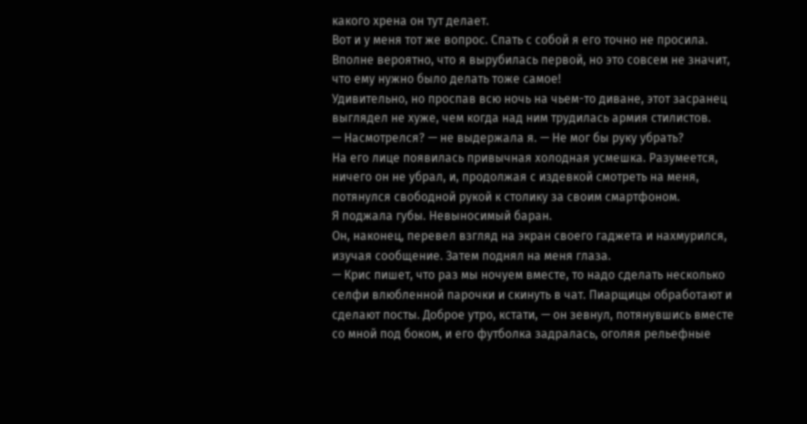какого хрена он тут делает.
Вот и у меня тот же вопрос. Спать с собой я его точно не просила. Вполне вероятно, что я вырубилась первой, но это совсем не значит, что ему нужно было делать тоже самое!
Удивительно, но проспав всю ночь на чьем-то диване, этот засранец выглядел не хуже, чем когда над ним трудилась армия стилистов.
— Насмотрелся? — не выдержала я. — Не мог бы руку убрать?
На его лице появилась привычная холодная усмешка. Разумеется, ничего он не убрал, и, продолжая с издевкой смотреть на меня, потянулся свободной рукой к столику за своим смартфоном.
Я поджала губы. Невыносимый баран.
Он, наконец, перевел взгляд на экран своего гаджета и нахмурился, изучая сообщение. Затем поднял на меня глаза.
— Крис пишет, что раз мы ночуем вместе, то надо сделать несколько селфи влюбленной парочки и скинуть в чат. Пиарщицы обработают и сделают посты. Доброе утро, кстати, — он зевнул, потянувшись вместе со мной под боком, и его футболка задралась, оголяя рельефные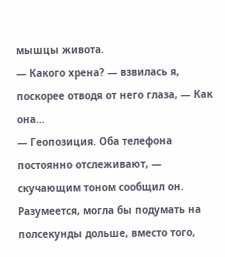мышцы живота.
— Какого хрена? — взвилась я, поскорее отводя от него глаза, — Как она…
— Геопозиция. Оба телефона постоянно отслеживают, — скучающим тоном сообщил он.
Разумеется, могла бы подумать на полсекунды дольше, вместо того,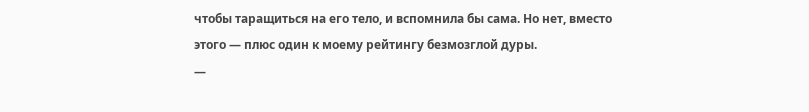чтобы таращиться на его тело, и вспомнила бы сама. Но нет, вместо этого — плюс один к моему рейтингу безмозглой дуры.
—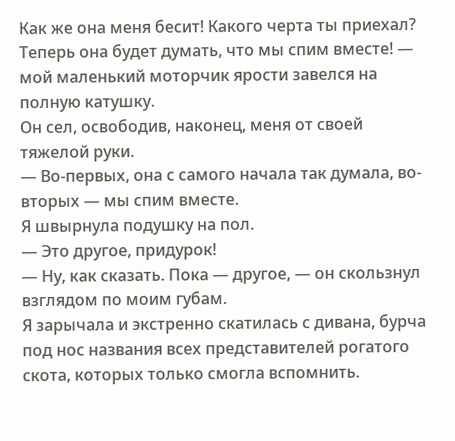Как же она меня бесит! Какого черта ты приехал? Теперь она будет думать, что мы спим вместе! — мой маленький моторчик ярости завелся на полную катушку.
Он сел, освободив, наконец, меня от своей тяжелой руки.
— Во-первых, она с самого начала так думала, во-вторых — мы спим вместе.
Я швырнула подушку на пол.
— Это другое, придурок!
— Ну, как сказать. Пока — другое, — он скользнул взглядом по моим губам.
Я зарычала и экстренно скатилась с дивана, бурча под нос названия всех представителей рогатого скота, которых только смогла вспомнить.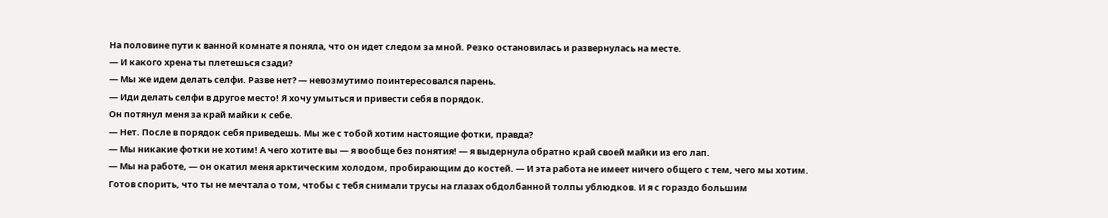На половине пути к ванной комнате я поняла, что он идет следом за мной. Резко остановилась и развернулась на месте.
— И какого хрена ты плетешься сзади?
— Мы же идем делать селфи. Разве нет? — невозмутимо поинтересовался парень.
— Иди делать селфи в другое место! Я хочу умыться и привести себя в порядок.
Он потянул меня за край майки к себе.
— Нет. После в порядок себя приведешь. Мы же с тобой хотим настоящие фотки, правда?
— Мы никакие фотки не хотим! А чего хотите вы — я вообще без понятия! — я выдернула обратно край своей майки из его лап.
— Мы на работе, — он окатил меня арктическим холодом, пробирающим до костей. — И эта работа не имеет ничего общего с тем, чего мы хотим. Готов спорить, что ты не мечтала о том, чтобы с тебя снимали трусы на глазах обдолбанной толпы ублюдков. И я с гораздо большим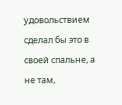удовольствием сделал бы это в своей спальне, а не там,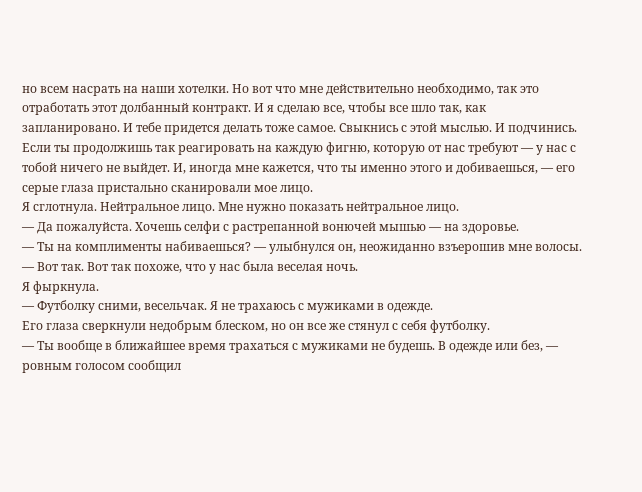но всем насрать на наши хотелки. Но вот что мне действительно необходимо, так это отработать этот долбанный контракт. И я сделаю все, чтобы все шло так, как запланировано. И тебе придется делать тоже самое. Свыкнись с этой мыслью. И подчинись. Если ты продолжишь так реагировать на каждую фигню, которую от нас требуют — у нас с тобой ничего не выйдет. И, иногда мне кажется, что ты именно этого и добиваешься, — его серые глаза пристально сканировали мое лицо.
Я сглотнула. Нейтральное лицо. Мне нужно показать нейтральное лицо.
— Да пожалуйста. Хочешь селфи с растрепанной вонючей мышью — на здоровье.
— Ты на комплименты набиваешься? — улыбнулся он, неожиданно взъерошив мне волосы. — Вот так. Вот так похоже, что у нас была веселая ночь.
Я фыркнула.
— Футболку сними, весельчак. Я не трахаюсь с мужиками в одежде.
Его глаза сверкнули недобрым блеском, но он все же стянул с себя футболку.
— Ты вообще в ближайшее время трахаться с мужиками не будешь. В одежде или без, — ровным голосом сообщил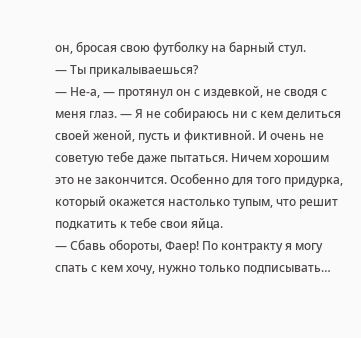он, бросая свою футболку на барный стул.
— Ты прикалываешься?
— Не-а, — протянул он с издевкой, не сводя с меня глаз. — Я не собираюсь ни с кем делиться своей женой, пусть и фиктивной. И очень не советую тебе даже пытаться. Ничем хорошим это не закончится. Особенно для того придурка, который окажется настолько тупым, что решит подкатить к тебе свои яйца.
— Сбавь обороты, Фаер! По контракту я могу спать с кем хочу, нужно только подписывать…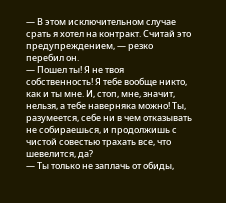— В этом исключительном случае срать я хотел на контракт. Считай это предупреждением, — резко перебил он.
— Пошел ты! Я не твоя собственность! Я тебе вообще никто, как и ты мне. И, стоп, мне, значит, нельзя, а тебе наверняка можно! Ты, разумеется, себе ни в чем отказывать не собираешься, и продолжишь с чистой совестью трахать все, что шевелится, да?
— Ты только не заплачь от обиды,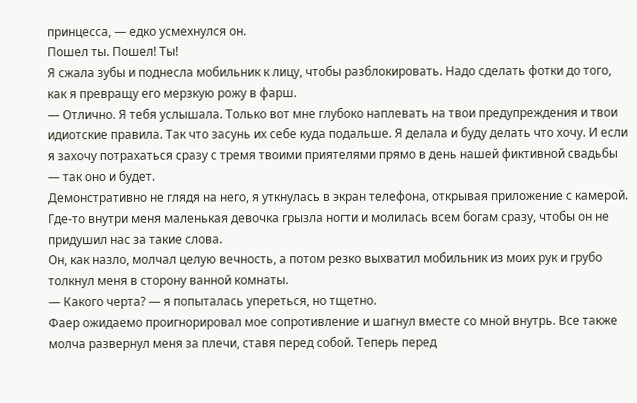принцесса, — едко усмехнулся он.
Пошел ты. Пошел! Ты!
Я сжала зубы и поднесла мобильник к лицу, чтобы разблокировать. Надо сделать фотки до того, как я превращу его мерзкую рожу в фарш.
— Отлично. Я тебя услышала. Только вот мне глубоко наплевать на твои предупреждения и твои идиотские правила. Так что засунь их себе куда подальше. Я делала и буду делать что хочу. И если я захочу потрахаться сразу с тремя твоими приятелями прямо в день нашей фиктивной свадьбы — так оно и будет.
Демонстративно не глядя на него, я уткнулась в экран телефона, открывая приложение с камерой. Где-то внутри меня маленькая девочка грызла ногти и молилась всем богам сразу, чтобы он не придушил нас за такие слова.
Он, как назло, молчал целую вечность, а потом резко выхватил мобильник из моих рук и грубо толкнул меня в сторону ванной комнаты.
— Какого черта? — я попыталась упереться, но тщетно.
Фаер ожидаемо проигнорировал мое сопротивление и шагнул вместе со мной внутрь. Все также молча развернул меня за плечи, ставя перед собой. Теперь перед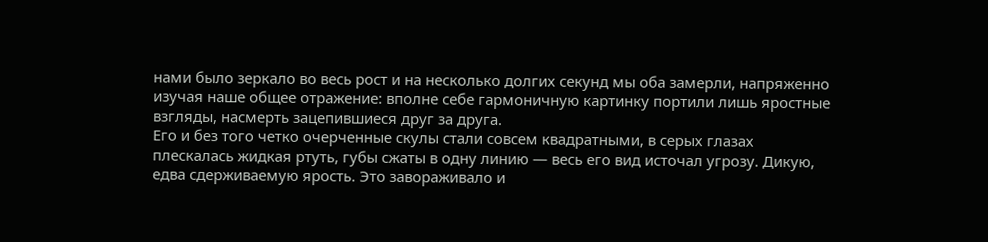нами было зеркало во весь рост и на несколько долгих секунд мы оба замерли, напряженно изучая наше общее отражение: вполне себе гармоничную картинку портили лишь яростные взгляды, насмерть зацепившиеся друг за друга.
Его и без того четко очерченные скулы стали совсем квадратными, в серых глазах плескалась жидкая ртуть, губы сжаты в одну линию — весь его вид источал угрозу. Дикую, едва сдерживаемую ярость. Это завораживало и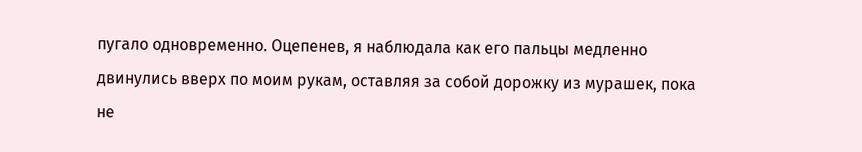пугало одновременно. Оцепенев, я наблюдала как его пальцы медленно двинулись вверх по моим рукам, оставляя за собой дорожку из мурашек, пока не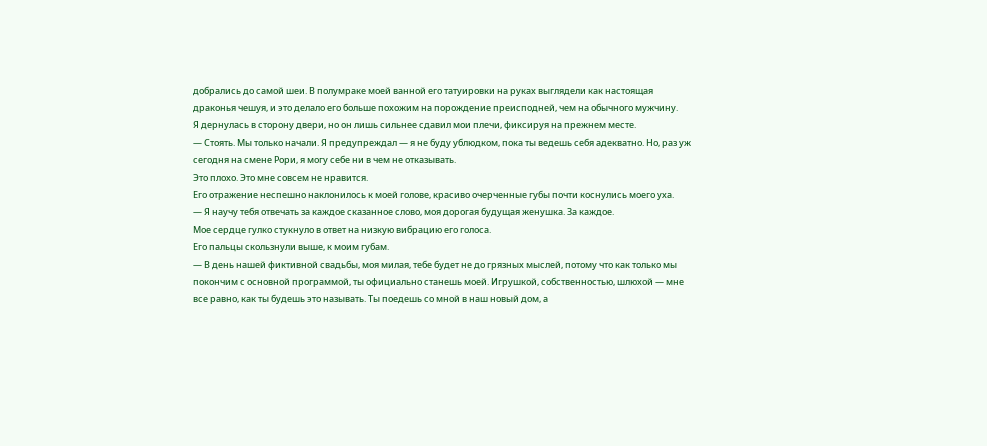добрались до самой шеи. В полумраке моей ванной его татуировки на руках выглядели как настоящая драконья чешуя, и это делало его больше похожим на порождение преисподней, чем на обычного мужчину.
Я дернулась в сторону двери, но он лишь сильнее сдавил мои плечи, фиксируя на прежнем месте.
— Стоять. Мы только начали. Я предупреждал — я не буду ублюдком, пока ты ведешь себя адекватно. Но, раз уж сегодня на смене Рори, я могу себе ни в чем не отказывать.
Это плохо. Это мне совсем не нравится.
Его отражение неспешно наклонилось к моей голове, красиво очерченные губы почти коснулись моего уха.
— Я научу тебя отвечать за каждое сказанное слово, моя дорогая будущая женушка. За каждое.
Мое сердце гулко стукнуло в ответ на низкую вибрацию его голоса.
Его пальцы скользнули выше, к моим губам.
— В день нашей фиктивной свадьбы, моя милая, тебе будет не до грязных мыслей, потому что как только мы покончим с основной программой, ты официально станешь моей. Игрушкой, собственностью, шлюхой — мне все равно, как ты будешь это называть. Ты поедешь со мной в наш новый дом, а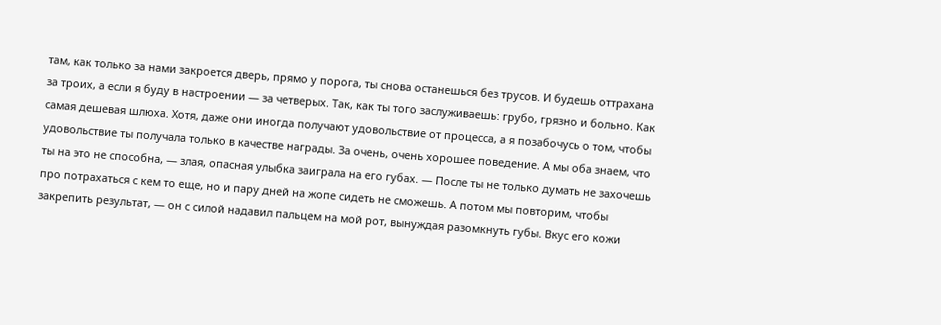там, как только за нами закроется дверь, прямо у порога, ты снова останешься без трусов. И будешь оттрахана за троих, а если я буду в настроении — за четверых. Так, как ты того заслуживаешь: грубо, грязно и больно. Как самая дешевая шлюха. Хотя, даже они иногда получают удовольствие от процесса, а я позабочусь о том, чтобы удовольствие ты получала только в качестве награды. За очень, очень хорошее поведение. А мы оба знаем, что ты на это не способна, — злая, опасная улыбка заиграла на его губах. — После ты не только думать не захочешь про потрахаться с кем то еще, но и пару дней на жопе сидеть не сможешь. А потом мы повторим, чтобы закрепить результат, — он с силой надавил пальцем на мой рот, вынуждая разомкнуть губы. Вкус его кожи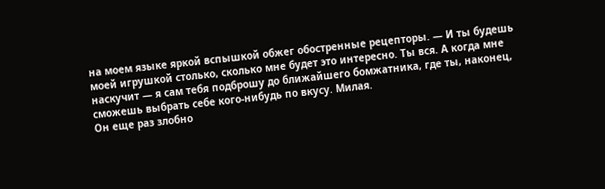на моем языке яркой вспышкой обжег обостренные рецепторы. — И ты будешь моей игрушкой столько, сколько мне будет это интересно. Ты вся. А когда мне наскучит — я сам тебя подброшу до ближайшего бомжатника, где ты, наконец, сможешь выбрать себе кого-нибудь по вкусу. Милая.
Он еще раз злобно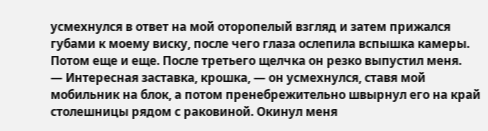усмехнулся в ответ на мой оторопелый взгляд и затем прижался губами к моему виску, после чего глаза ослепила вспышка камеры. Потом еще и еще. После третьего щелчка он резко выпустил меня.
— Интересная заставка, крошка, — он усмехнулся, ставя мой мобильник на блок, а потом пренебрежительно швырнул его на край столешницы рядом с раковиной. Окинул меня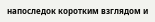напоследок коротким взглядом и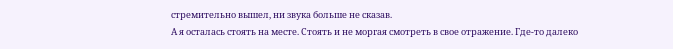стремительно вышел, ни звука больше не сказав.
А я осталась стоять на месте. Стоять и не моргая смотреть в свое отражение. Где-то далеко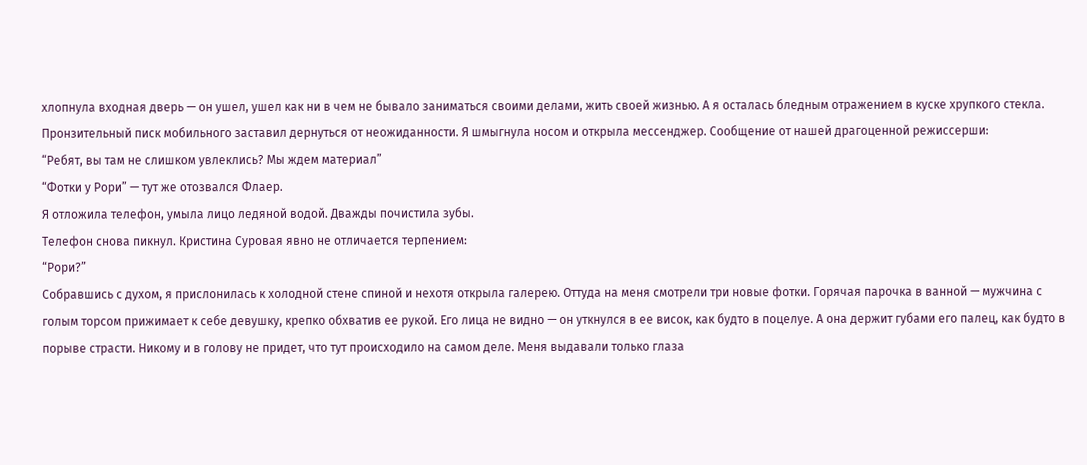хлопнула входная дверь — он ушел, ушел как ни в чем не бывало заниматься своими делами, жить своей жизнью. А я осталась бледным отражением в куске хрупкого стекла.
Пронзительный писк мобильного заставил дернуться от неожиданности. Я шмыгнула носом и открыла мессенджер. Сообщение от нашей драгоценной режиссерши:
“Ребят, вы там не слишком увлеклись? Мы ждем материал”
“Фотки у Рори” — тут же отозвался Флаер.
Я отложила телефон, умыла лицо ледяной водой. Дважды почистила зубы.
Телефон снова пикнул. Кристина Суровая явно не отличается терпением:
“Рори?”
Собравшись с духом, я прислонилась к холодной стене спиной и нехотя открыла галерею. Оттуда на меня смотрели три новые фотки. Горячая парочка в ванной — мужчина с голым торсом прижимает к себе девушку, крепко обхватив ее рукой. Его лица не видно — он уткнулся в ее висок, как будто в поцелуе. А она держит губами его палец, как будто в порыве страсти. Никому и в голову не придет, что тут происходило на самом деле. Меня выдавали только глаза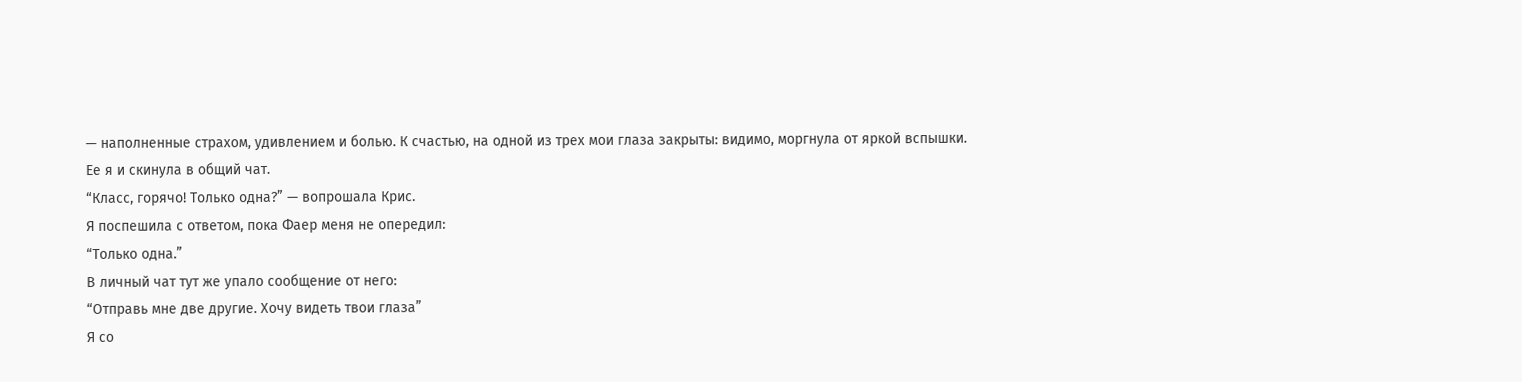— наполненные страхом, удивлением и болью. К счастью, на одной из трех мои глаза закрыты: видимо, моргнула от яркой вспышки. Ее я и скинула в общий чат.
“Класс, горячо! Только одна?” — вопрошала Крис.
Я поспешила с ответом, пока Фаер меня не опередил:
“Только одна.”
В личный чат тут же упало сообщение от него:
“Отправь мне две другие. Хочу видеть твои глаза”
Я со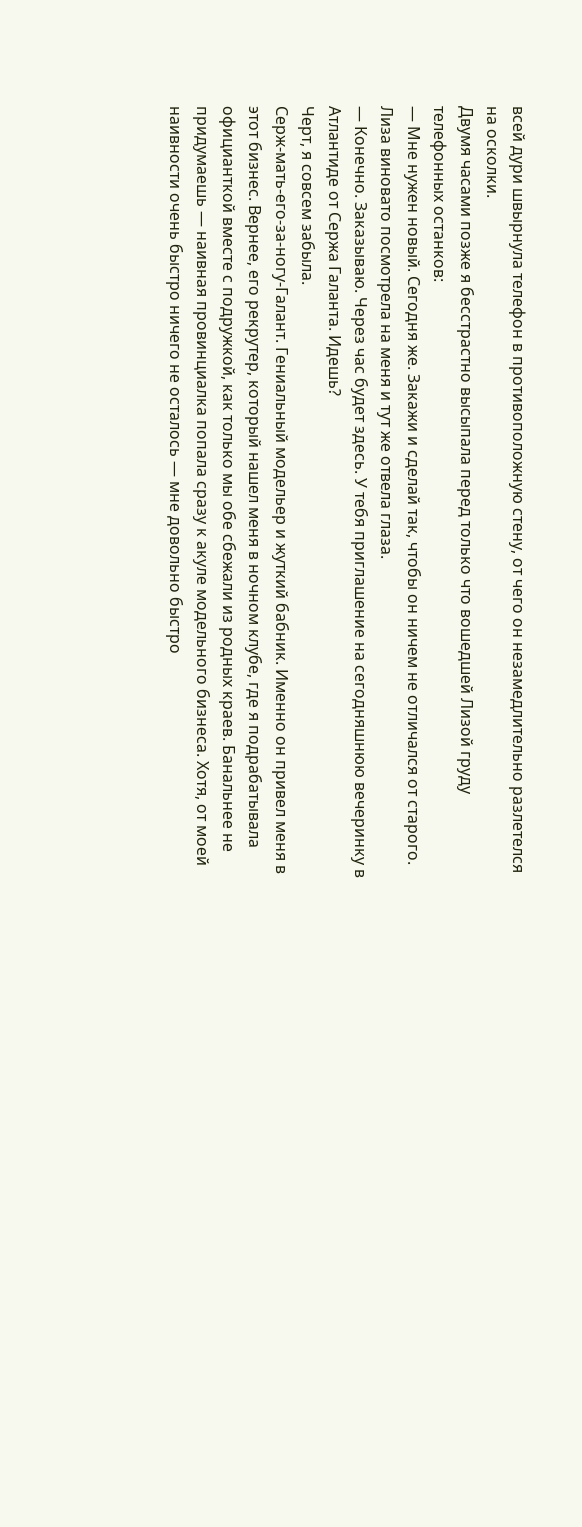всей дури швырнула телефон в противоположную стену, от чего он незамедлительно разлетелся на осколки.
Двумя часами позже я бесстрастно высыпала перед только что вошедшей Лизой груду телефонных останков:
— Мне нужен новый. Сегодня же. Закажи и сделай так, чтобы он ничем не отличался от старого.
Лиза виновато посмотрела на меня и тут же отвела глаза.
— Конечно. Заказываю. Через час будет здесь. У тебя приглашение на сегодняшнюю вечеринку в Атлантиде от Сержа Галанта. Идешь?
Черт, я совсем забыла.
Серж-мать-его-за-ногу-Галант. Гениальный модельер и жуткий бабник. Именно он привел меня в этот бизнес. Вернее, его рекрутер, который нашел меня в ночном клубе, где я подрабатывала официанткой вместе с подружкой, как только мы обе сбежали из родных краев. Банальнее не придумаешь — наивная провинциалка попала сразу к акуле модельного бизнеса. Хотя, от моей наивности очень быстро ничего не осталось — мне довольно быстро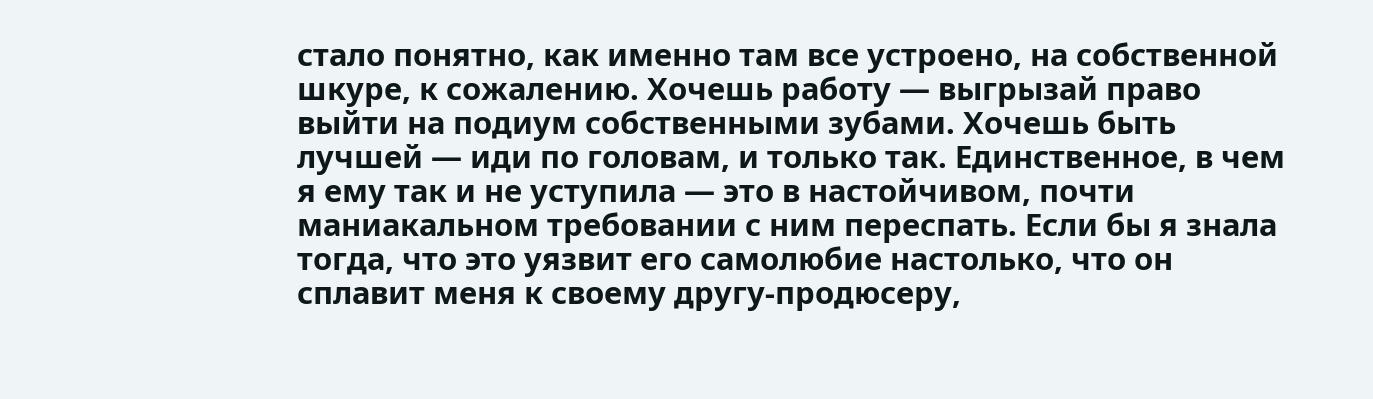стало понятно, как именно там все устроено, на собственной шкуре, к сожалению. Хочешь работу — выгрызай право выйти на подиум собственными зубами. Хочешь быть лучшей — иди по головам, и только так. Единственное, в чем я ему так и не уступила — это в настойчивом, почти маниакальном требовании с ним переспать. Если бы я знала тогда, что это уязвит его самолюбие настолько, что он сплавит меня к своему другу-продюсеру,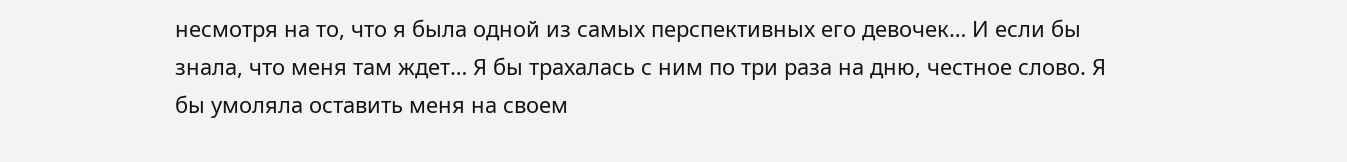несмотря на то, что я была одной из самых перспективных его девочек… И если бы знала, что меня там ждет… Я бы трахалась с ним по три раза на дню, честное слово. Я бы умоляла оставить меня на своем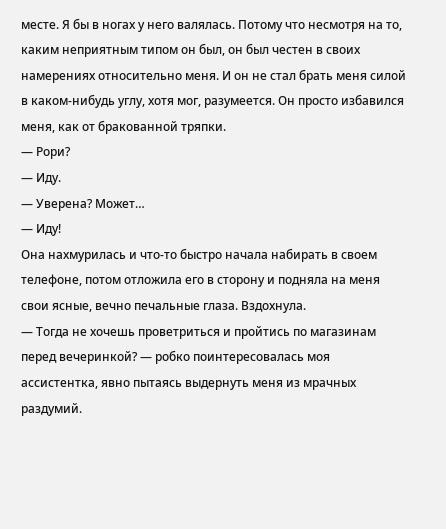месте. Я бы в ногах у него валялась. Потому что несмотря на то, каким неприятным типом он был, он был честен в своих намерениях относительно меня. И он не стал брать меня силой в каком-нибудь углу, хотя мог, разумеется. Он просто избавился меня, как от бракованной тряпки.
— Рори?
— Иду.
— Уверена? Может…
— Иду!
Она нахмурилась и что-то быстро начала набирать в своем телефоне, потом отложила его в сторону и подняла на меня свои ясные, вечно печальные глаза. Вздохнула.
— Тогда не хочешь проветриться и пройтись по магазинам перед вечеринкой? — робко поинтересовалась моя ассистентка, явно пытаясь выдернуть меня из мрачных раздумий.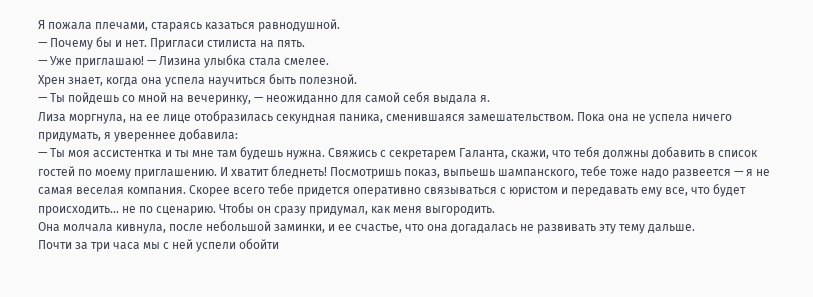Я пожала плечами, стараясь казаться равнодушной.
— Почему бы и нет. Пригласи стилиста на пять.
— Уже приглашаю! — Лизина улыбка стала смелее.
Хрен знает, когда она успела научиться быть полезной.
— Ты пойдешь со мной на вечеринку, — неожиданно для самой себя выдала я.
Лиза моргнула, на ее лице отобразилась секундная паника, сменившаяся замешательством. Пока она не успела ничего придумать, я увереннее добавила:
— Ты моя ассистентка и ты мне там будешь нужна. Свяжись с секретарем Галанта, скажи, что тебя должны добавить в список гостей по моему приглашению. И хватит бледнеть! Посмотришь показ, выпьешь шампанского, тебе тоже надо развеется — я не самая веселая компания. Скорее всего тебе придется оперативно связываться с юристом и передавать ему все, что будет происходить… не по сценарию. Чтобы он сразу придумал, как меня выгородить.
Она молчала кивнула, после небольшой заминки, и ее счастье, что она догадалась не развивать эту тему дальше.
Почти за три часа мы с ней успели обойти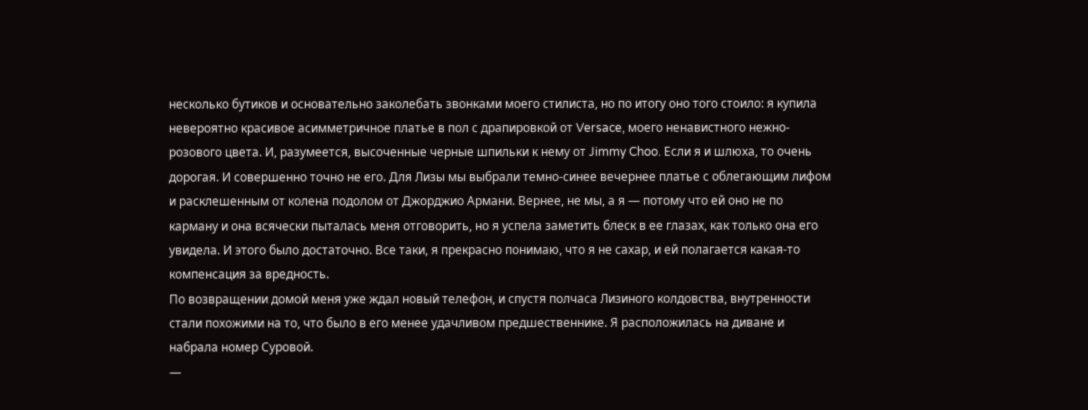несколько бутиков и основательно заколебать звонками моего стилиста, но по итогу оно того стоило: я купила невероятно красивое асимметричное платье в пол с драпировкой от Versace, моего ненавистного нежно-розового цвета. И, разумеется, высоченные черные шпильки к нему от Jimmy Choo. Если я и шлюха, то очень дорогая. И совершенно точно не его. Для Лизы мы выбрали темно-синее вечернее платье с облегающим лифом и расклешенным от колена подолом от Джорджио Армани. Вернее, не мы, а я — потому что ей оно не по карману и она всячески пыталась меня отговорить, но я успела заметить блеск в ее глазах, как только она его увидела. И этого было достаточно. Все таки, я прекрасно понимаю, что я не сахар, и ей полагается какая-то компенсация за вредность.
По возвращении домой меня уже ждал новый телефон, и спустя полчаса Лизиного колдовства, внутренности стали похожими на то, что было в его менее удачливом предшественнике. Я расположилась на диване и набрала номер Суровой.
—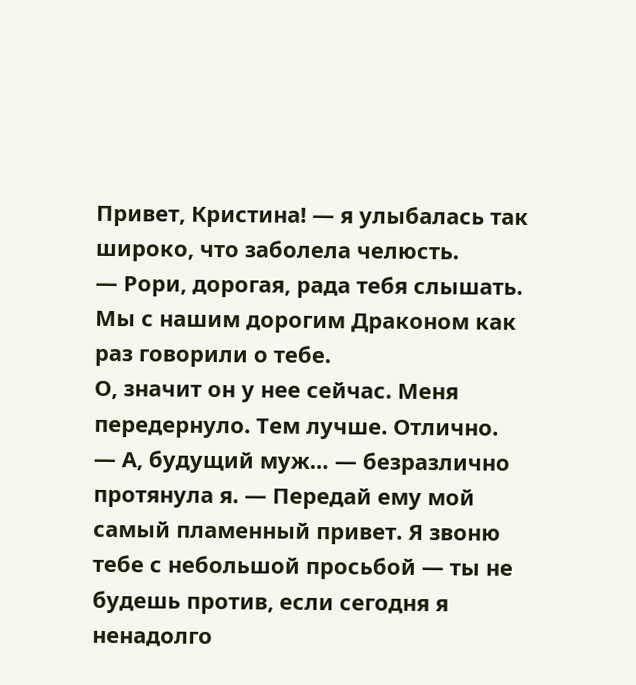Привет, Кристина! — я улыбалась так широко, что заболела челюсть.
— Рори, дорогая, рада тебя слышать. Мы с нашим дорогим Драконом как раз говорили о тебе.
О, значит он у нее сейчас. Меня передернуло. Тем лучше. Отлично.
— А, будущий муж… — безразлично протянула я. — Передай ему мой самый пламенный привет. Я звоню тебе с небольшой просьбой — ты не будешь против, если сегодня я ненадолго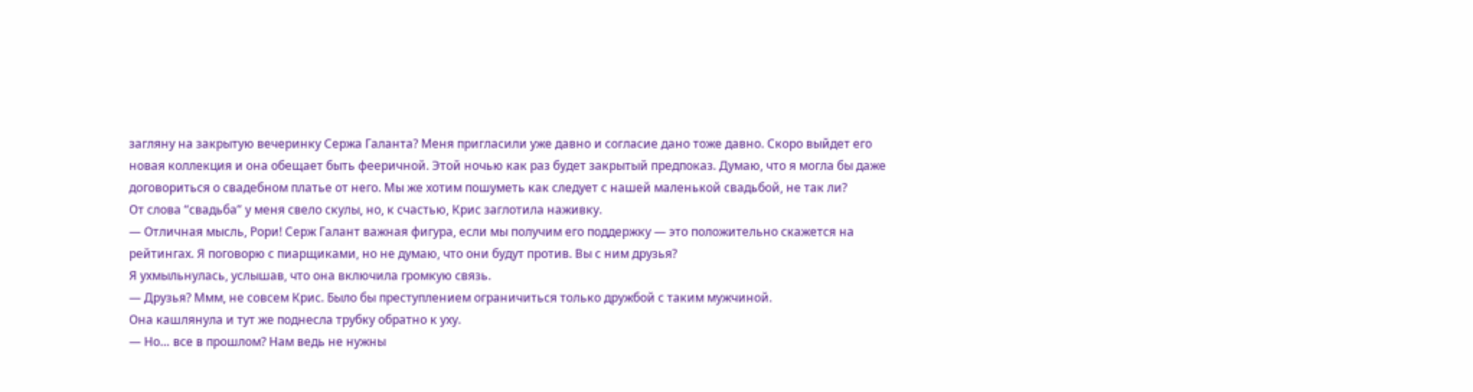загляну на закрытую вечеринку Сержа Галанта? Меня пригласили уже давно и согласие дано тоже давно. Скоро выйдет его новая коллекция и она обещает быть фееричной. Этой ночью как раз будет закрытый предпоказ. Думаю, что я могла бы даже договориться о свадебном платье от него. Мы же хотим пошуметь как следует с нашей маленькой свадьбой, не так ли?
От слова “свадьба” у меня свело скулы, но, к счастью, Крис заглотила наживку.
— Отличная мысль, Рори! Серж Галант важная фигура, если мы получим его поддержку — это положительно скажется на рейтингах. Я поговорю с пиарщиками, но не думаю, что они будут против. Вы с ним друзья?
Я ухмыльнулась, услышав, что она включила громкую связь.
— Друзья? Ммм, не совсем Крис. Было бы преступлением ограничиться только дружбой с таким мужчиной.
Она кашлянула и тут же поднесла трубку обратно к уху.
— Но… все в прошлом? Нам ведь не нужны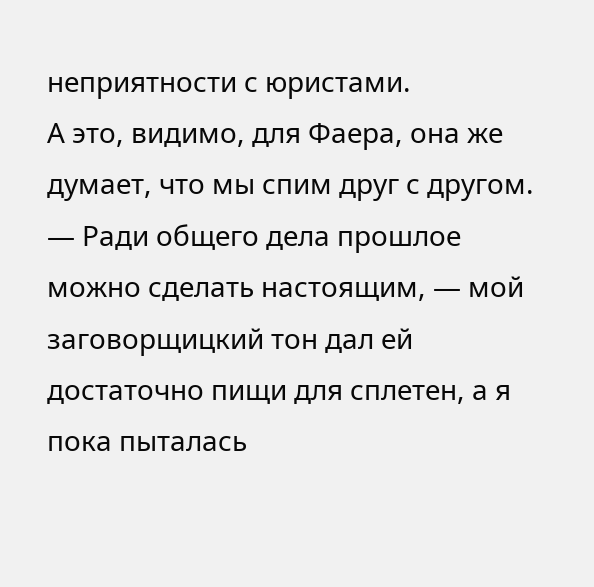неприятности с юристами.
А это, видимо, для Фаера, она же думает, что мы спим друг с другом.
— Ради общего дела прошлое можно сделать настоящим, — мой заговорщицкий тон дал ей достаточно пищи для сплетен, а я пока пыталась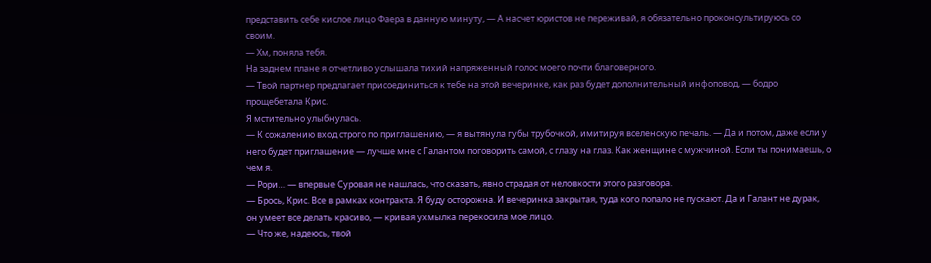представить себе кислое лицо Фаера в данную минуту, — А насчет юристов не переживай, я обязательно проконсультируюсь со своим.
— Хм, поняла тебя.
На заднем плане я отчетливо услышала тихий напряженный голос моего почти благоверного.
— Твой партнер предлагает присоединиться к тебе на этой вечеринке, как раз будет дополнительный инфоповод, — бодро прощебетала Крис.
Я мстительно улыбнулась.
— К сожалению вход строго по приглашению, — я вытянула губы трубочкой, имитируя вселенскую печаль. — Да и потом, даже если у него будет приглашение — лучше мне с Галантом поговорить самой, с глазу на глаз. Как женщине с мужчиной. Если ты понимаешь, о чем я.
— Рори… — впервые Суровая не нашлась, что сказать, явно страдая от неловкости этого разговора.
— Брось, Крис. Все в рамках контракта. Я буду осторожна. И вечеринка закрытая, туда кого попало не пускают. Да и Галант не дурак, он умеет все делать красиво, — кривая ухмылка перекосила мое лицо.
— Что же, надеюсь, твой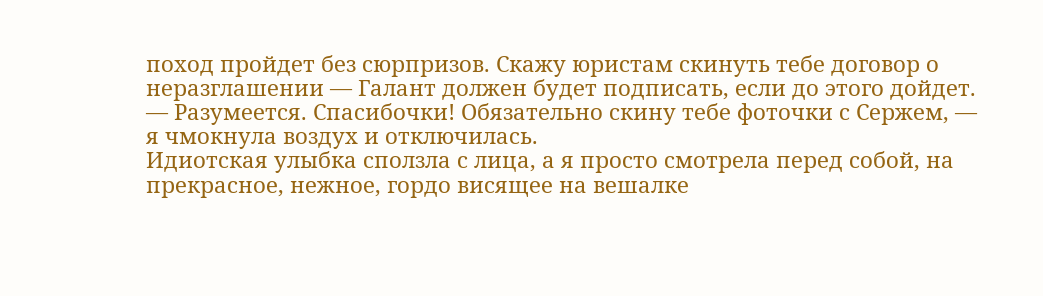поход пройдет без сюрпризов. Скажу юристам скинуть тебе договор о неразглашении — Галант должен будет подписать, если до этого дойдет.
— Разумеется. Спасибочки! Обязательно скину тебе фоточки с Сержем, — я чмокнула воздух и отключилась.
Идиотская улыбка сползла с лица, а я просто смотрела перед собой, на прекрасное, нежное, гордо висящее на вешалке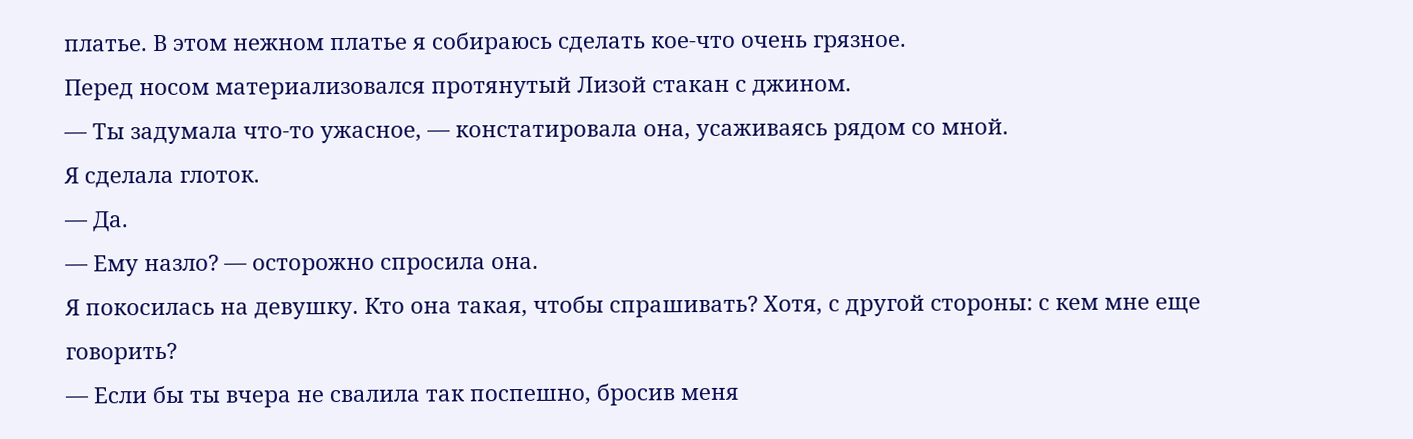платье. В этом нежном платье я собираюсь сделать кое-что очень грязное.
Перед носом материализовался протянутый Лизой стакан с джином.
— Ты задумала что-то ужасное, — констатировала она, усаживаясь рядом со мной.
Я сделала глоток.
— Да.
— Ему назло? — осторожно спросила она.
Я покосилась на девушку. Кто она такая, чтобы спрашивать? Хотя, с другой стороны: с кем мне еще говорить?
— Если бы ты вчера не свалила так поспешно, бросив меня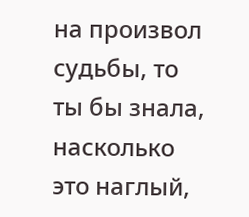на произвол судьбы, то ты бы знала, насколько это наглый,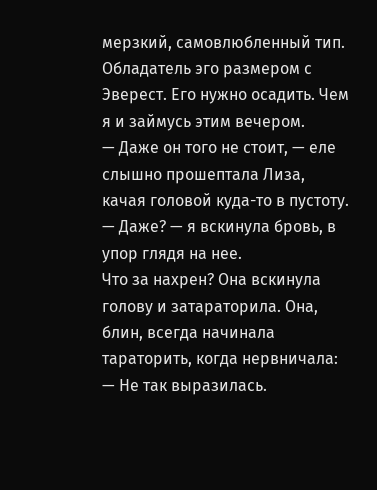мерзкий, самовлюбленный тип. Обладатель эго размером с Эверест. Его нужно осадить. Чем я и займусь этим вечером.
— Даже он того не стоит, — еле слышно прошептала Лиза, качая головой куда-то в пустоту.
— Даже? — я вскинула бровь, в упор глядя на нее.
Что за нахрен? Она вскинула голову и затараторила. Она, блин, всегда начинала тараторить, когда нервничала:
— Не так выразилась.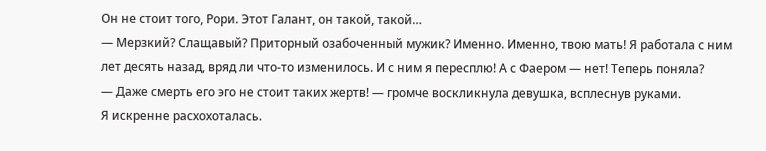Он не стоит того, Рори. Этот Галант, он такой, такой…
— Мерзкий? Слащавый? Приторный озабоченный мужик? Именно. Именно, твою мать! Я работала с ним лет десять назад, вряд ли что-то изменилось. И с ним я пересплю! А с Фаером — нет! Теперь поняла?
— Даже смерть его эго не стоит таких жертв! — громче воскликнула девушка, всплеснув руками.
Я искренне расхохоталась.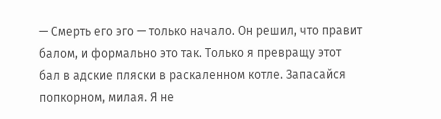— Смерть его эго — только начало. Он решил, что правит балом, и формально это так. Только я превращу этот бал в адские пляски в раскаленном котле. Запасайся попкорном, милая. Я не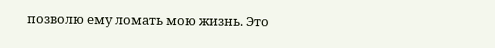позволю ему ломать мою жизнь. Это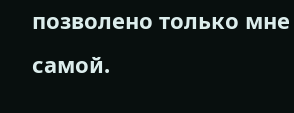позволено только мне самой.